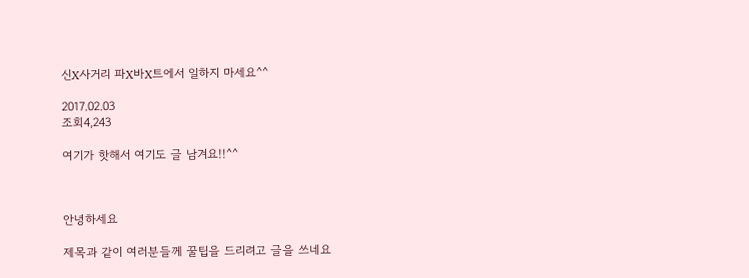신X사거리 파X바X트에서 일하지 마세요^^

2017.02.03
조회4,243

여기가 핫해서 여기도 글 남겨요!!^^



안녕하세요

제목과 같이 여러분들께 꿀팁을 드리려고 글을 쓰네요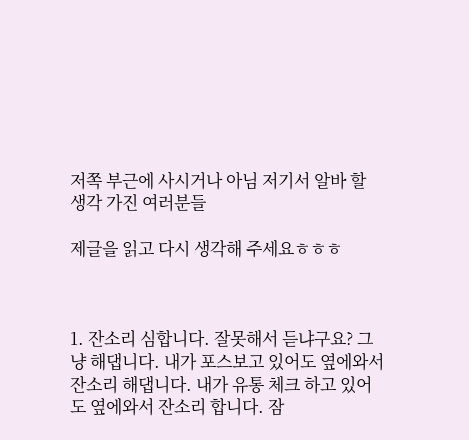저쪽 부근에 사시거나 아님 저기서 알바 할 생각 가진 여러분들

제글을 읽고 다시 생각해 주세요ㅎㅎㅎ



1. 잔소리 심합니다. 잘못해서 듣냐구요? 그냥 해댑니다. 내가 포스보고 있어도 옆에와서 잔소리 해댑니다. 내가 유통 체크 하고 있어도 옆에와서 잔소리 합니다. 잠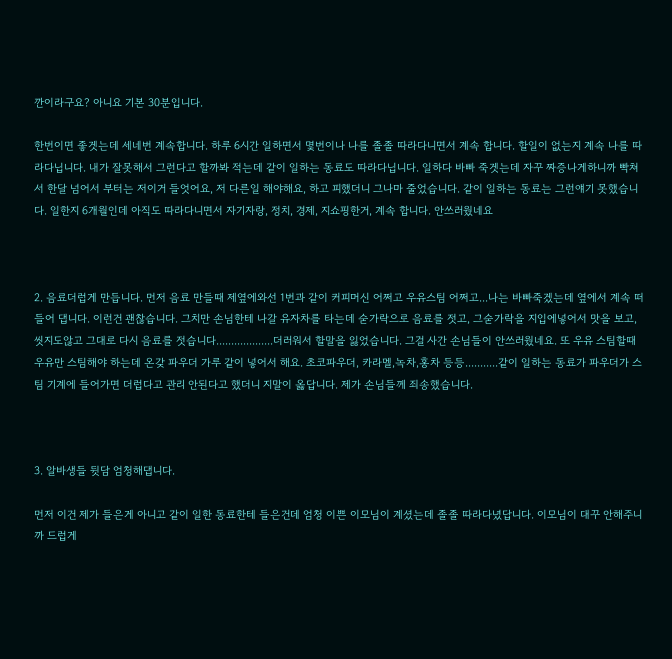깐이라구요? 아니요 기본 30분입니다.

한번이면 좋겟는데 세네번 계속합니다. 하루 6시간 일하면서 몇번이나 나를 졸졸 따라다니면서 계속 합니다. 할일이 없는지 계속 나를 따라다닙니다. 내가 잘못해서 그런다고 할까봐 적는데 같이 일하는 동료도 따라다닙니다. 일하다 바빠 죽겟는데 자꾸 짜증나게하니까 빡쳐서 한달 넘어서 부터는 저이거 들엇어요, 저 다른일 해야해요, 하고 피했더니 그나마 줄었습니다. 같이 일하는 동료는 그런얘기 못했습니다. 일한지 6개월인데 아직도 따라다니면서 자기자랑, 정치, 경제, 지쇼핑한거, 계속 합니다. 안쓰러웠네요



2. 음료더럽게 만듭니다. 먼저 음료 만들때 제옆에와선 1번과 같이 커피머신 어쩌고 우유스팀 어쩌고...나는 바빠죽겠는데 옆에서 계속 떠들어 댑니다. 이런건 괜찮습니다. 그치만 손님한테 나갈 유자차를 타는데 숟가락으로 음료를 젓고, 그숟가락을 지입에넣어서 맛을 보고, 씻지도않고 그대로 다시 음료를 젓습니다...................더러워서 할말을 잃었습니다. 그걸 사간 손님들이 안쓰러웠네요. 또 우유 스팀할때 우유만 스팀해야 하는데 온갖 파우더 가루 같이 넣어서 해요. 초코파우더, 카라멜,녹차,홍차 등등...........같이 일하는 동료가 파우더가 스팀 기계에 들어가면 더럽다고 관리 안된다고 했더니 지말이 옳답니다. 제가 손님들께 죄송했습니다.



3. 알바생들 뒷담 엄청해댑니다.

먼저 이건 제가 들은게 아니고 같이 일한 동료한테 들은건데 엄청 이쁜 이모님이 계셨는데 졸졸 따라다녔답니다. 이모님이 대꾸 안해주니까 드럽게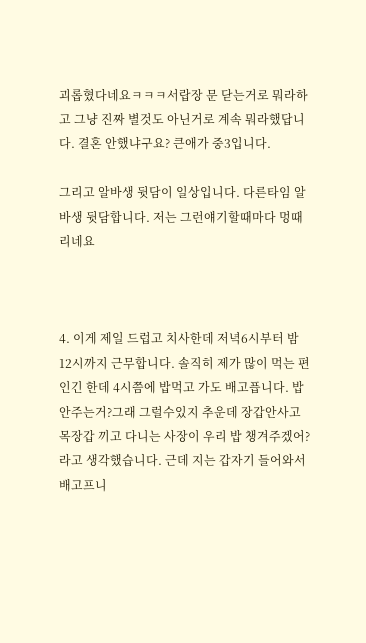괴롭혔다네요ㅋㅋㅋ서랍장 문 닫는거로 뭐라하고 그냥 진짜 별것도 아닌거로 계속 뭐라했답니다. 결혼 안했냐구요? 큰애가 중3입니다.

그리고 알바생 뒷담이 일상입니다. 다른타임 알바생 뒷담합니다. 저는 그런얘기할때마다 멍때리네요



4. 이게 제일 드럽고 치사한데 저녁6시부터 밤12시까지 근무합니다. 솔직히 제가 많이 먹는 편인긴 한데 4시쯤에 밥먹고 가도 배고픕니다. 밥안주는거?그래 그럴수있지 추운데 장갑안사고 목장갑 끼고 다니는 사장이 우리 밥 챙겨주겠어?라고 생각했습니다. 근데 지는 갑자기 들어와서 배고프니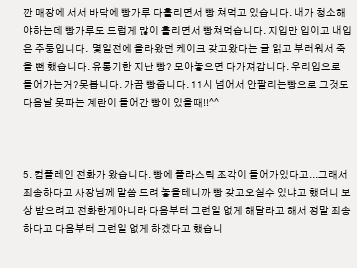깐 매장에 서서 바닥에 빵가루 다흘리면서 빵 쳐먹고 있습니다. 내가 청소해야하는데 빵가루도 드럽게 많이 흘리면서 빵쳐먹습니다. 지입만 입이고 내입은 주둥입니다.  몇일전에 올라왔던 케이크 갖고왔다는 글 읽고 부러워서 죽을 뻔 했습니다. 유통기한 지난 빵? 모아놓으면 다가져갑니다. 우리입으로 들어가는거?못봅니다. 가끔 빵줍니다. 11시 넘어서 안팔리는빵으로 그것도 다음날 못파는 계란이 들어간 빵이 있을때!!^^



5. 컴플레인 전화가 왔습니다. 빵에 플라스틱 조각이 들어가있다고...그래서 죄송하다고 사장님께 말씀 드려 놓을테니까 빵 갖고오실수 있냐고 했더니 보상 받으려고 전화한게아니라 다음부터 그런일 없게 해달라고 해서 정말 죄송하다고 다음부터 그런일 없게 하겠다고 했습니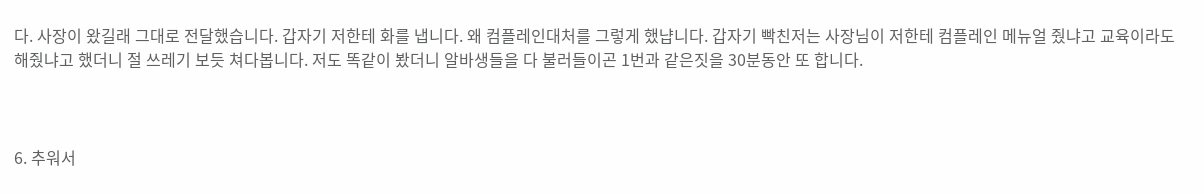다. 사장이 왔길래 그대로 전달했습니다. 갑자기 저한테 화를 냅니다. 왜 컴플레인대처를 그렇게 했냡니다. 갑자기 빡친저는 사장님이 저한테 컴플레인 메뉴얼 줬냐고 교육이라도 해줬냐고 했더니 절 쓰레기 보듯 쳐다봅니다. 저도 똑같이 봤더니 알바생들을 다 불러들이곤 1번과 같은짓을 30분동안 또 합니다.



6. 추워서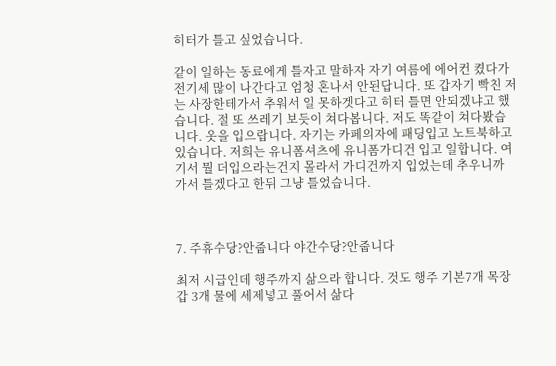히터가 틀고 싶었습니다.

같이 일하는 동료에게 틀자고 말하자 자기 여름에 에어컨 켰다가 전기세 많이 나간다고 엄청 혼나서 안된답니다. 또 갑자기 빡친 저는 사장한테가서 추워서 일 못하겟다고 히터 틀면 안되겠냐고 했습니다. 절 또 쓰레기 보듯이 쳐다봅니다. 저도 똑같이 쳐다봤습니다. 옷을 입으랍니다. 자기는 카페의자에 패딩입고 노트북하고 있습니다. 저희는 유니폼셔츠에 유니폼가디건 입고 일합니다. 여기서 뭘 더입으라는건지 몰라서 가디건까지 입었는데 추우니까 가서 틀겠다고 한뒤 그냥 틀었습니다.



7. 주휴수당?안줍니다 야간수당?안줍니다

최저 시급인데 행주까지 삶으라 합니다. 것도 행주 기본7개 목장갑 3개 물에 세제넣고 풀어서 삶다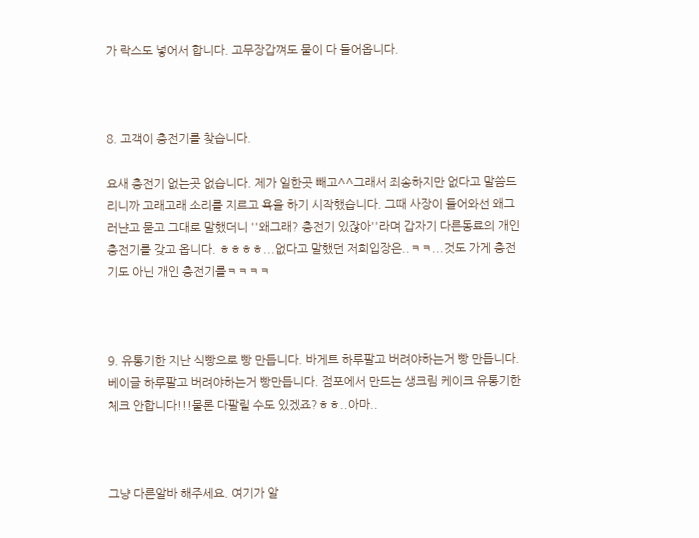가 락스도 넣어서 합니다. 고무장갑껴도 물이 다 들어옵니다.



8. 고객이 충전기를 찾습니다.

요새 충전기 없는곳 없습니다. 제가 일한곳 빼고^^그래서 죄송하지만 없다고 말씀드리니까 고래고래 소리를 지르고 욕을 하기 시작했습니다. 그때 사장이 들어와선 왜그러냔고 묻고 그대로 말했더니 ''왜그래? 충전기 있잖아''라며 갑자기 다른동료의 개인 충전기를 갖고 옵니다. ㅎㅎㅎㅎ...없다고 말했던 저희입장은..ㅋㅋ...것도 가게 충전기도 아닌 개인 충전기를ㅋㅋㅋㅋ



9. 유통기한 지난 식빵으로 빵 만듭니다. 바게트 하루팔고 버려야하는거 빵 만듭니다. 베이글 하루팔고 버려야하는거 빵만듭니다. 점포에서 만드는 생크림 케이크 유통기한 체크 안합니다!!!물론 다팔릴 수도 있겠죠?ㅎㅎ..아마..



그냥 다른알바 해주세요. 여기가 알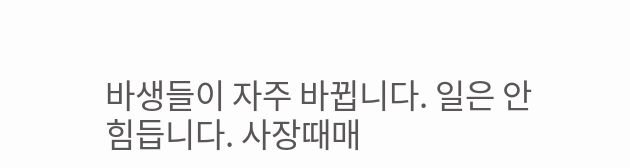바생들이 자주 바뀝니다. 일은 안힘듭니다. 사장때매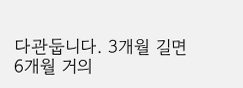다관둡니다. 3개월 길면 6개월 거의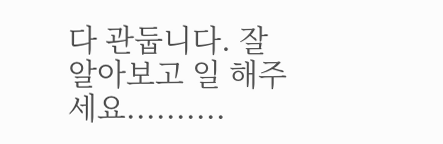다 관둡니다. 잘 알아보고 일 해주세요..........